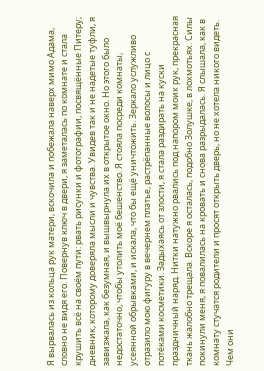Я вырвалась из кольца рук матери, вскочила и побежала наверх мимо Адама, словно не видя его. Повернув ключ в двери, я заметалась по комнате и стала крушить всё на своём пути: рвать рисунки и фотографии, посвящённые Питеру; дневник, которому доверяла мысли и чувства. Увидев так и не надетые туфли, я завизжала, как безумная, и вышвырнула их в открытое окно. Но этого было недостаточно, чтобы утолить моё бешенство. Я стояла посреди комнаты, усеянной обрывками, и искала, что бы ещё уничтожить. Зеркало услужливо отразило мою фигуру в вечернем платье, растрёпанные волосы и лицо с потёками косметики. Задыхаясь от злости, я стала раздирать на куски праздничный наряд. Нитки натужно рвались под напором моих рук, прекрасная ткань жалобно трещала. Вскоре я осталась, подобно Золушке, в лохмотьях. Силы покинули меня, я повалилась на кровать и снова разрыдалась. Я слышала, как в комнату стучатся родители и просят открыть дверь, но не хотела никого видеть. Чем они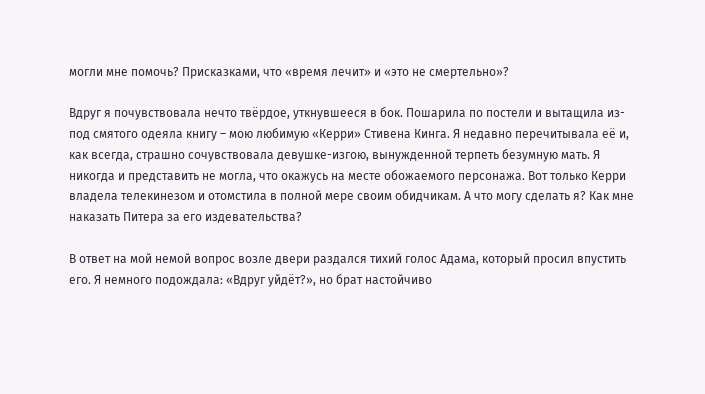могли мне помочь? Присказками, что «время лечит» и «это не смертельно»?

Вдруг я почувствовала нечто твёрдое, уткнувшееся в бок. Пошарила по постели и вытащила из-под смятого одеяла книгу – мою любимую «Керри» Стивена Кинга. Я недавно перечитывала её и, как всегда, страшно сочувствовала девушке-изгою, вынужденной терпеть безумную мать. Я никогда и представить не могла, что окажусь на месте обожаемого персонажа. Вот только Керри владела телекинезом и отомстила в полной мере своим обидчикам. А что могу сделать я? Как мне наказать Питера за его издевательства?

В ответ на мой немой вопрос возле двери раздался тихий голос Адама, который просил впустить его. Я немного подождала: «Вдруг уйдёт?», но брат настойчиво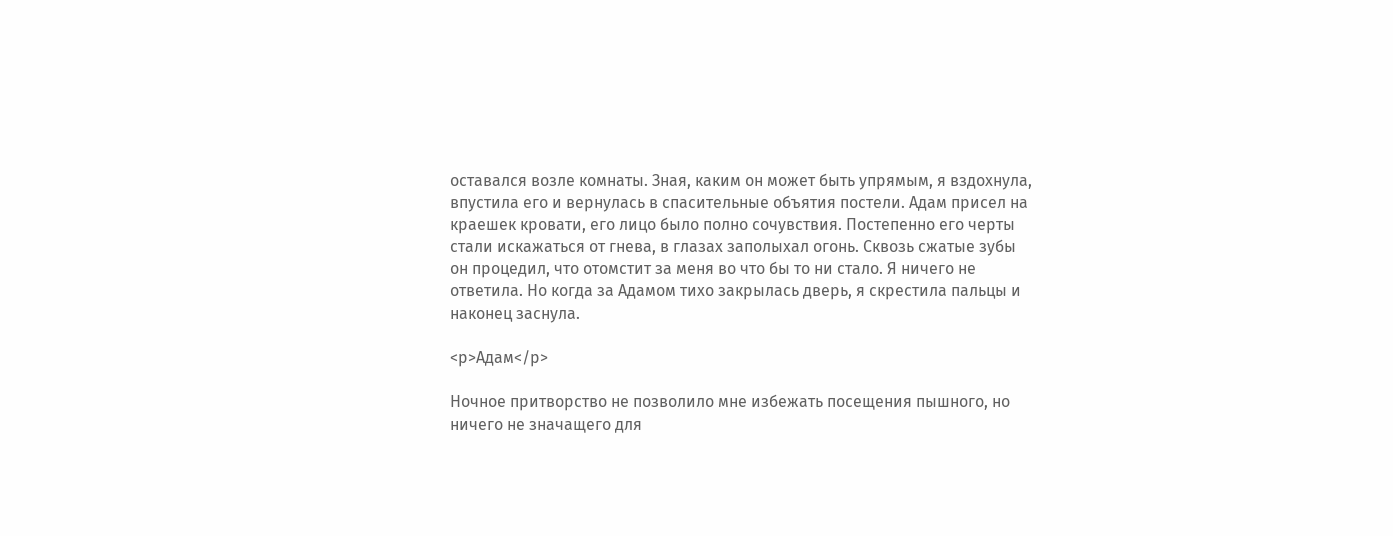оставался возле комнаты. Зная, каким он может быть упрямым, я вздохнула, впустила его и вернулась в спасительные объятия постели. Адам присел на краешек кровати, его лицо было полно сочувствия. Постепенно его черты стали искажаться от гнева, в глазах заполыхал огонь. Сквозь сжатые зубы он процедил, что отомстит за меня во что бы то ни стало. Я ничего не ответила. Но когда за Адамом тихо закрылась дверь, я скрестила пальцы и наконец заснула.

<p>Адам</p>

Ночное притворство не позволило мне избежать посещения пышного, но ничего не значащего для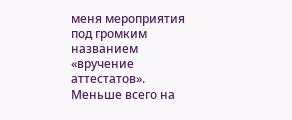меня мероприятия под громким названием «вручение аттестатов». Меньше всего на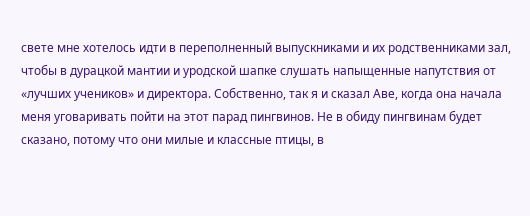свете мне хотелось идти в переполненный выпускниками и их родственниками зал, чтобы в дурацкой мантии и уродской шапке слушать напыщенные напутствия от «лучших учеников» и директора. Собственно, так я и сказал Аве, когда она начала меня уговаривать пойти на этот парад пингвинов. Не в обиду пингвинам будет сказано, потому что они милые и классные птицы, в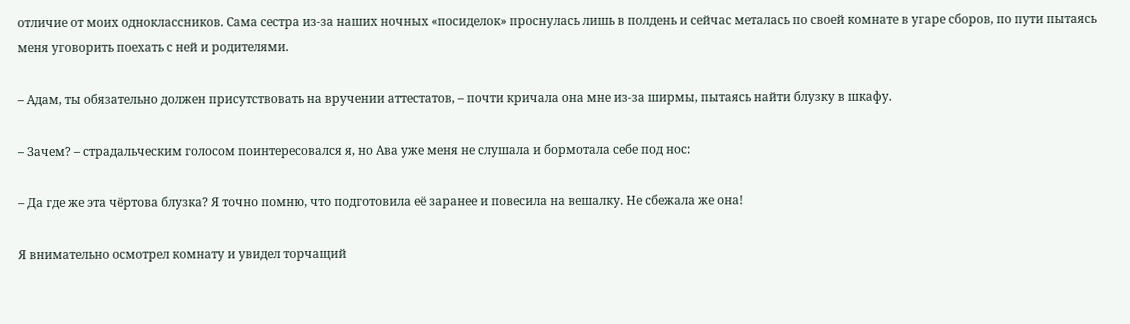отличие от моих одноклассников. Сама сестра из-за наших ночных «посиделок» проснулась лишь в полдень и сейчас металась по своей комнате в угаре сборов, по пути пытаясь меня уговорить поехать с ней и родителями.

– Адам, ты обязательно должен присутствовать на вручении аттестатов, – почти кричала она мне из-за ширмы, пытаясь найти блузку в шкафу.

– Зачем? – страдальческим голосом поинтересовался я, но Ава уже меня не слушала и бормотала себе под нос:

– Да где же эта чёртова блузка? Я точно помню, что подготовила её заранее и повесила на вешалку. Не сбежала же она!

Я внимательно осмотрел комнату и увидел торчащий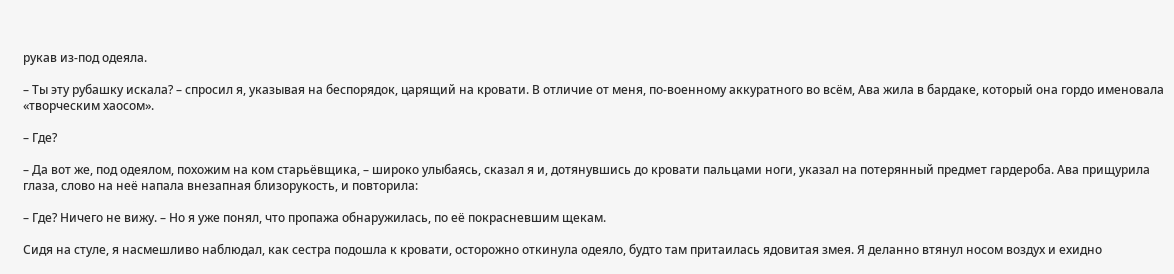рукав из-под одеяла.

– Ты эту рубашку искала? – спросил я, указывая на беспорядок, царящий на кровати. В отличие от меня, по-военному аккуратного во всём, Ава жила в бардаке, который она гордо именовала «творческим хаосом».

– Где?

– Да вот же, под одеялом, похожим на ком старьёвщика, – широко улыбаясь, сказал я и, дотянувшись до кровати пальцами ноги, указал на потерянный предмет гардероба. Ава прищурила глаза, слово на неё напала внезапная близорукость, и повторила:

– Где? Ничего не вижу. – Но я уже понял, что пропажа обнаружилась, по её покрасневшим щекам.

Сидя на стуле, я насмешливо наблюдал, как сестра подошла к кровати, осторожно откинула одеяло, будто там притаилась ядовитая змея. Я деланно втянул носом воздух и ехидно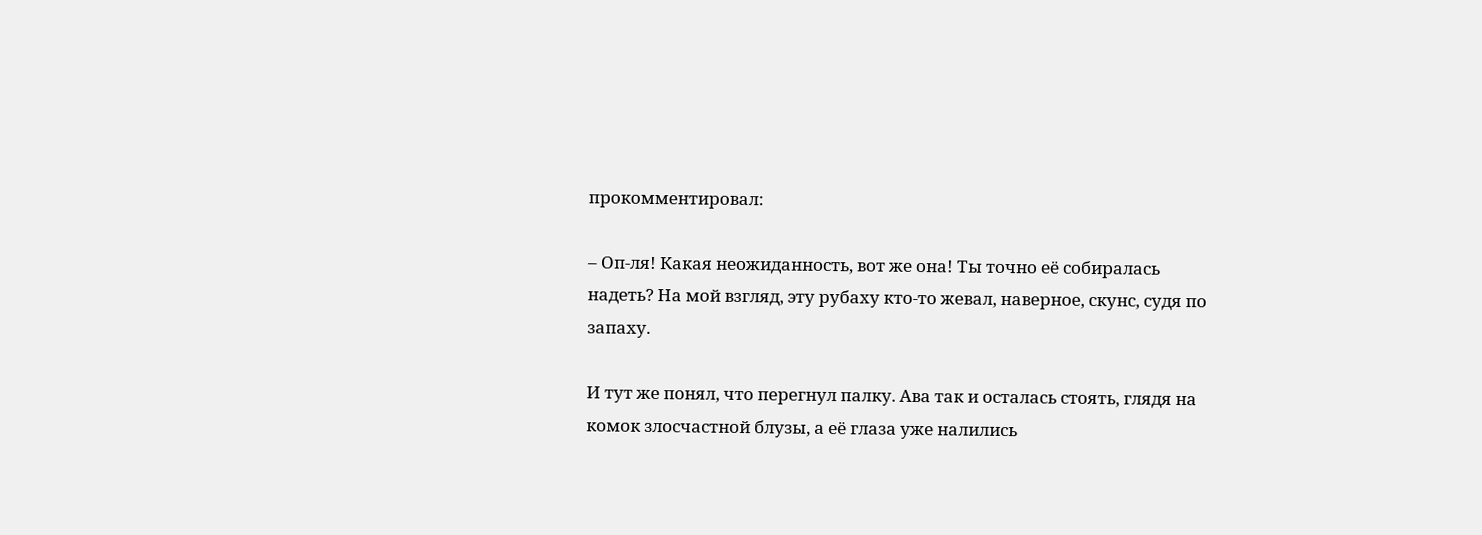прокомментировал:

– Оп-ля! Какая неожиданность, вот же она! Ты точно её собиралась надеть? На мой взгляд, эту рубаху кто-то жевал, наверное, скунс, судя по запаху.

И тут же понял, что перегнул палку. Ава так и осталась стоять, глядя на комок злосчастной блузы, а её глаза уже налились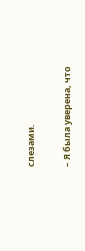слезами.

– Я была уверена, что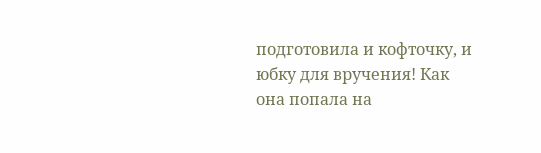подготовила и кофточку, и юбку для вручения! Как она попала на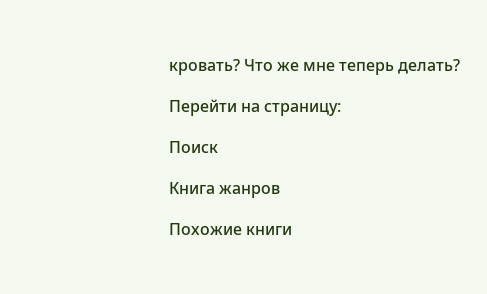кровать? Что же мне теперь делать?

Перейти на страницу:

Поиск

Книга жанров

Похожие книги